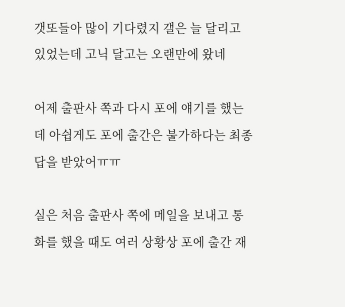갯또들아 많이 기다렸지 갤은 늘 달리고 있었는데 고닉 달고는 오랜만에 왔네

어제 출판사 쪽과 다시 포에 얘기를 했는데 아쉽게도 포에 출간은 불가하다는 최종 답을 받았어ㅠㅠ

실은 처음 출판사 쪽에 메일을 보내고 통화를 했을 때도 여러 상황상 포에 출간 재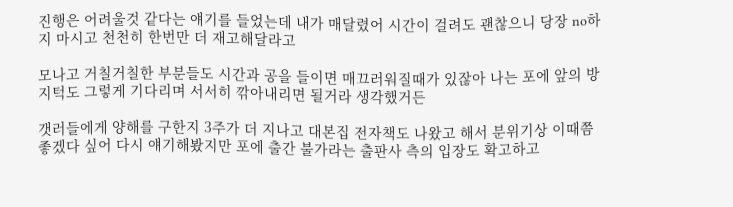진행은 어려울것 같다는 얘기를 들었는데 내가 매달렸어 시간이 걸려도 괜찮으니 당장 no하지 마시고 천천히 한번만 더 재고해달라고

모나고 거칠거칠한 부분들도 시간과 공을 들이면 매끄러워질때가 있잖아 나는 포에 앞의 방지턱도 그렇게 기다리며 서서히 깎아내리면 될거라 생각했거든

갯러들에게 양해를 구한지 3주가 더 지나고 대본집 전자책도 나왔고 해서 분위기상 이때쯤 좋겠다 싶어 다시 얘기해봤지만 포에 출간 불가라는 출판사 측의 입장도 확고하고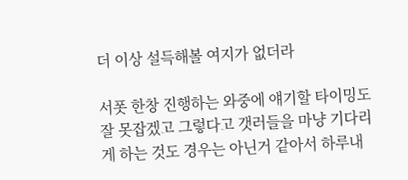더 이상 설득해볼 여지가 없더라

서폿 한창 진행하는 와중에 얘기할 타이밍도 잘 못잡겠고 그렇다고 갯러들을 마냥 기다리게 하는 것도 경우는 아닌거 같아서 하루내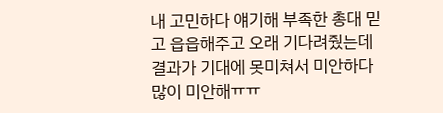내 고민하다 얘기해 부족한 총대 믿고 읍읍해주고 오래 기다려줬는데 결과가 기대에 못미쳐서 미안하다 많이 미안해ㅠㅠ